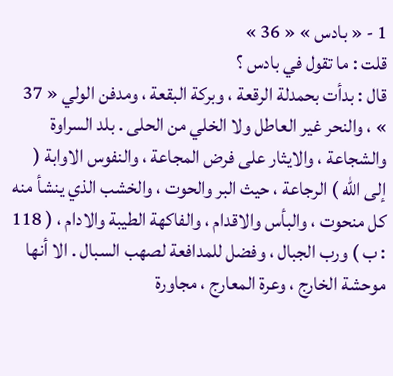1 - « بادس » « 36 »
قلت : ما تقول في بادس ؟
قال : بدأت بحمدلة الرقعة ، وبركة البقعة ، ومدفن الولي « 37 » ، والنحر غير العاطل ولا الخلي من الحلى . بلد السراوة والشجاعة ، والايثار على فرض المجاعة ، والنفوس الاوابة ( إلى الله ) الرجاعة ، حيث البر والحوت ، والخشب الذي ينشأ منه كل منحوت ، والبأس والاقدام ، والفاكهة الطيبة والادام ، ( 118 : ب ) ورب الجبال ، وفضل للمدافعة لصهب السبال . الا أنها موحشة الخارج ، وعرة المعارج ، مجاورة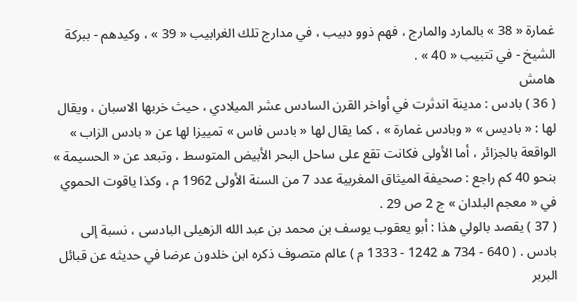غمارة « 38 » بالمارد والمارج ، فهم ذوو دبيب ، في مدارج تلك الغرابيب « 39 » ، وكيدهم - ببركة الشيخ - في تتبيب « 40 » .
هامش
( 36 ) بادس : مدينة اندثرت في أواخر القرن السادس عشر الميلادي ، حيث خربها الاسبان ، ويقال لها : « باديس » « وبادس غمارة » ، كما يقال لها « بادس فاس » تمييزا لها عن « بادس الزاب » الواقعة بالجزائر ، أما الأولى فكانت تقع على ساحل البحر الأبيض المتوسط ، وتبعد عن « الحسيمة » بنحو 40 كم راجع : صحيفة الميثاق المغربية عدد 7 من السنة الأولى 1962 م ، وكذا ياقوت الحموي في « معجم البلدان » ج 2 ص 29 .
( 37 ) يقصد بالولي هذا : أبو يعقوب يوسف بن محمد بن عبد الله الزهيلى البادسى ، نسبة إلى بادس . ( 640 - 734 ه 1242 - 1333 م ) عالم متصوف ذكره ابن خلدون عرضا في حديثه عن قبائل البربر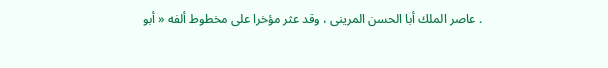. عاصر الملك أبا الحسن المرينى ، وقد عثر مؤخرا على مخطوط ألفه « أبو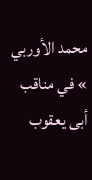محمد الأوربي » في مناقب أبى يعقوب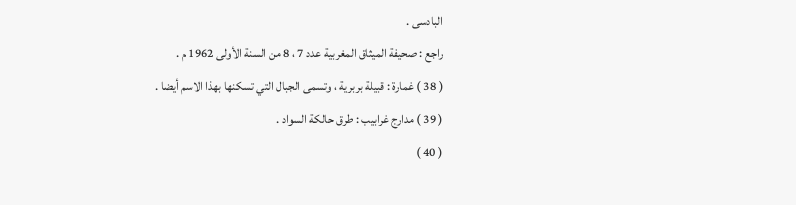البادسى .
راجع : صحيفة الميثاق المغربية عدد 7 ، 8 من السنة الأولى 1962 م .
( 38 ) غمارة : قبيلة بربرية ، وتسمى الجبال التي تسكنها بهذا الاسم أيضا .
( 39 ) مدارج غرابيب : طرق حالكة السواد .
( 40 )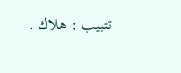تتبيب : هلاك .